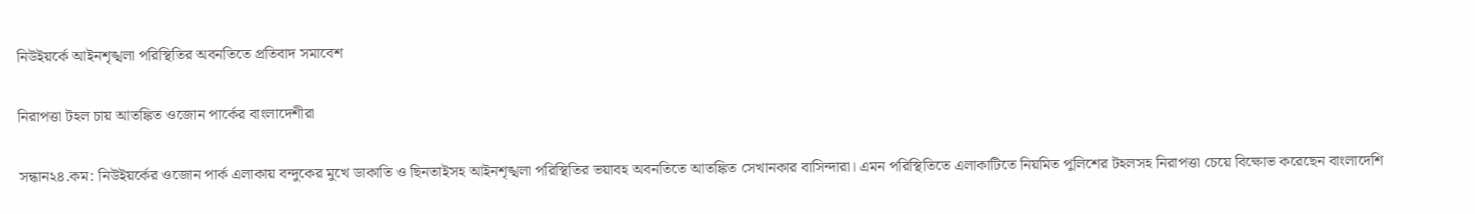নিউইয়র্কে আইনশৃঙ্খলা পরিস্থিতির অবনতিতে প্রতিবাদ সমাবেশ

নিরাপত্তা টহল চায় আতঙ্কিত ওজোন পার্কের বাংলাদেশীরা

সন্ধান২৪.কম: নিউইয়র্কের ওজোন পার্ক এলাকায় বন্দুকের মুখে ডাকাতি ও ছিনতাইসহ আইনশৃঙ্খলা পরিস্থিতির ভয়াবহ অবনতিতে আতঙ্কিত সেখানকার বাসিন্দারা। এমন পরিস্থিতিতে এলাকাটিতে নিয়মিত পুলিশের টহলসহ নিরাপত্তা চেয়ে বিক্ষোভ করেছেন বাংলাদেশি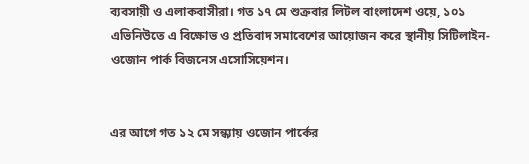ব্যবসায়ী ও এলাকবাসীরা। গত ১৭ মে শুক্রবার লিটল বাংলাদেশ ওয়ে, ১০১ এভিনিউতে এ বিক্ষোভ ও প্রতিবাদ সমাবেশের আয়োজন করে স্থানীয় সিটিলাইন-ওজোন পার্ক বিজনেস এসোসিয়েশন।


এর আগে গত ১২ মে সন্ধ্যায় ওজোন পার্কের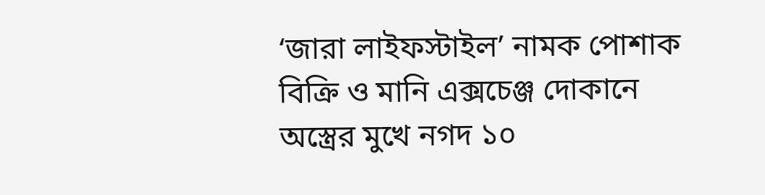‘জারা লাইফস্টাইল’ নামক পোশাক বিক্রি ও মানি এক্সচেঞ্জ দোকানে অস্ত্রের মুখে নগদ ১০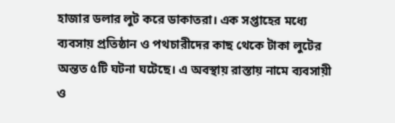হাজার ডলার লুট করে ডাকাতরা। এক সপ্তাহের মধ্যে ব্যবসায় প্রতিষ্ঠান ও পথচারীদের কাছ থেকে টাকা লুটের অন্তত ৫টি ঘটনা ঘটেছে। এ অবস্থায় রাস্তায় নামে ব্যবসায়ী ও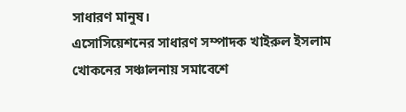সাধারণ মানুষ।
এসোসিয়েশনের সাধারণ সম্পাদক খাইরুল ইসলাম খোকনের সঞ্চালনায় সমাবেশে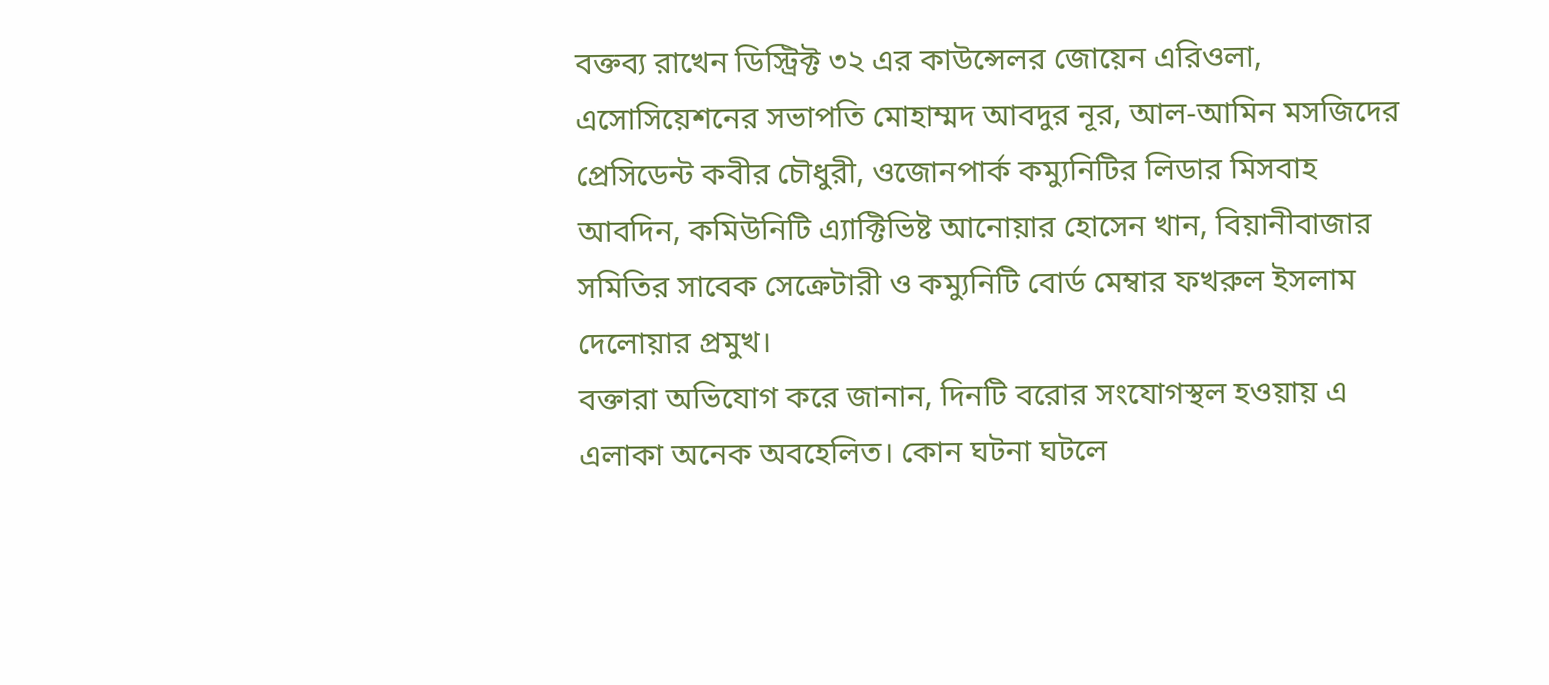বক্তব্য রাখেন ডিস্ট্রিক্ট ৩২ এর কাউন্সেলর জোয়েন এরিওলা, এসোসিয়েশনের সভাপতি মোহাম্মদ আবদুর নূর, আল-আমিন মসজিদের প্রেসিডেন্ট কবীর চৌধুরী, ওজোনপার্ক কম্যুনিটির লিডার মিসবাহ আবদিন, কমিউনিটি এ্যাক্টিভিষ্ট আনোয়ার হোসেন খান, বিয়ানীবাজার সমিতির সাবেক সেক্রেটারী ও কম্যুনিটি বোর্ড মেম্বার ফখরুল ইসলাম দেলোয়ার প্রমুখ।
বক্তারা অভিযোগ করে জানান, দিনটি বরোর সংযোগস্থল হওয়ায় এ এলাকা অনেক অবহেলিত। কোন ঘটনা ঘটলে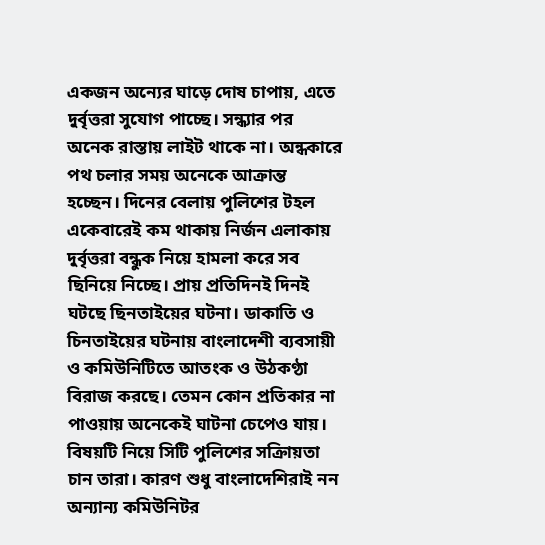একজন অন্যের ঘাড়ে দোষ চাপায়, এতে দুর্বৃত্তরা সুযোগ পাচ্ছে। সন্ধ্যার পর অনেক রাস্তায় লাইট থাকে না। অন্ধকারে পথ চলার সময় অনেকে আক্রান্ত হচ্ছেন। দিনের বেলায় পুলিশের টহল একেবারেই কম থাকায় নির্জন এলাকায় দুর্বৃত্তরা বন্ধুক নিয়ে হামলা করে সব ছিনিয়ে নিচ্ছে। প্রায় প্রতিদিনই দিনই ঘটছে ছিনতাইয়ের ঘটনা। ডাকাতি ও চিনতাইয়ের ঘটনায় বাংলাদেশী ব্যবসায়ী ও কমিউনিটিতে আতংক ও উঠকণ্ঠা বিরাজ করছে। তেমন কোন প্রতিকার না পাওয়ায় অনেকেই ঘাটনা চেপেও যায়। বিষয়টি নিয়ে সিটি পুলিশের সক্রিায়তা চান তারা। কারণ শুধু বাংলাদেশিরাই নন অন্যান্য কমিউনিটর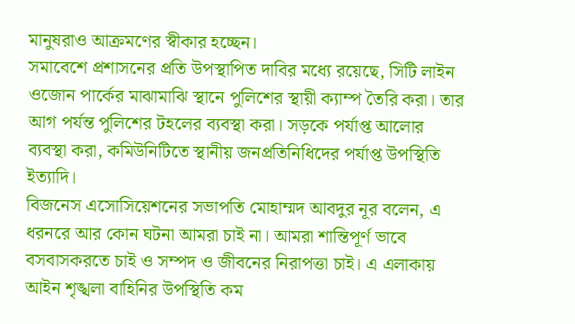মানুষরাও আক্রমণের স্বীকার হচ্ছেন।
সমাবেশে প্রশাসনের প্রতি উপস্থাপিত দাবির মধ্যে রয়েছে, সিটি লাইন ওজোন পার্কের মাঝামাঝি স্থানে পুলিশের স্থায়ী ক্যাম্প তৈরি করা। তার আগ পর্যন্ত পুলিশের টহলের ব্যবস্থা করা। সড়কে পর্যাপ্ত আলোর ব্যবস্থা করা, কমিউনিটিতে স্থানীয় জনপ্রতিনিধিদের পর্যাপ্ত উপস্থিতি ইত্যাদি।
বিজনেস এসোসিয়েশনের সভাপতি মোহাম্মদ আবদুর নূর বলেন, এ ধরনরে আর কোন ঘটনা আমরা চাই না। আমরা শান্তিপূর্ণ ভাবে বসবাসকরতে চাই ও সম্পদ ও জীবনের নিরাপত্তা চাই। এ এলাকায় আইন শৃঙ্খলা বাহিনির উপস্থিতি কম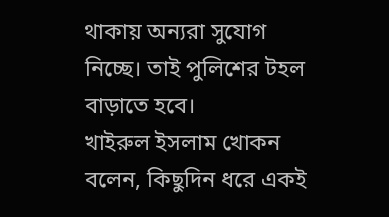থাকায় অন্যরা সুযোগ নিচ্ছে। তাই পুলিশের টহল বাড়াতে হবে।
খাইরুল ইসলাম খোকন বলেন, কিছুদিন ধরে একই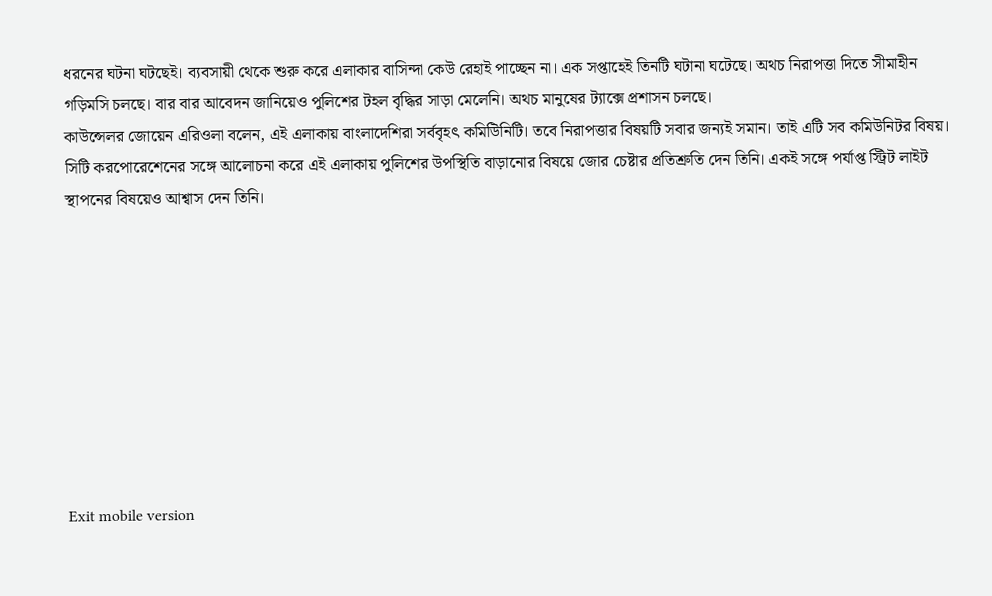ধরনের ঘটনা ঘটছেই। ব্যবসায়ী থেকে শুরু করে এলাকার বাসিন্দা কেউ রেহাই পাচ্ছেন না। এক সপ্তাহেই তিনটি ঘটানা ঘটেছে। অথচ নিরাপত্তা দিতে সীমাহীন গড়িমসি চলছে। বার বার আবেদন জানিয়েও পুলিশের টহল বৃদ্ধির সাড়া মেলেনি। অথচ মানুষের ট্যাক্সে প্রশাসন চলছে।
কাউন্সেলর জোয়েন এরিওলা বলেন, এই এলাকায় বাংলাদেশিরা সর্ববৃহৎ কমিউিনিটি। তবে নিরাপত্তার বিষয়টি সবার জন্যই সমান। তাই এটি সব কমিউনিটর বিষয়। সিটি করপোরেশেনের সঙ্গে আলোচনা করে এই এলাকায় পুলিশের উপস্থিতি বাড়ানোর বিষয়ে জোর চেষ্টার প্রতিশ্রুতি দেন তিনি। একই সঙ্গে পর্যাপ্ত স্ট্রিট লাইট স্থাপনের বিষয়েও আশ্বাস দেন তিনি।









Exit mobile version